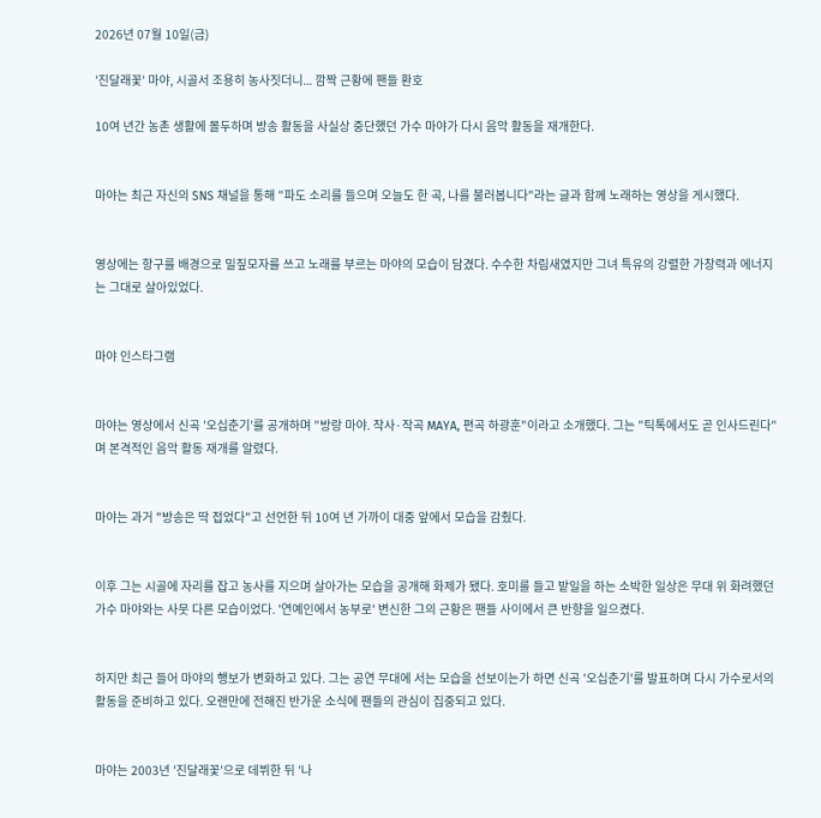2026년 07월 10일(금)

'진달래꽃' 마야, 시골서 조용히 농사짓더니... 깜짝 근황에 팬들 환호

10여 년간 농촌 생활에 몰두하며 방송 활동을 사실상 중단했던 가수 마야가 다시 음악 활동을 재개한다.


마야는 최근 자신의 SNS 채널을 통해 "파도 소리를 들으며 오늘도 한 곡, 나를 불러봅니다"라는 글과 함께 노래하는 영상을 게시했다.


영상에는 항구를 배경으로 밀짚모자를 쓰고 노래를 부르는 마야의 모습이 담겼다. 수수한 차림새였지만 그녀 특유의 강렬한 가창력과 에너지는 그대로 살아있었다.


마야 인스타그램


마야는 영상에서 신곡 '오십춘기'를 공개하며 "방랑 마야. 작사·작곡 MAYA, 편곡 하광훈"이라고 소개했다. 그는 "틱톡에서도 곧 인사드린다"며 본격적인 음악 활동 재개를 알렸다.


마야는 과거 "방송은 딱 접었다"고 선언한 뒤 10여 년 가까이 대중 앞에서 모습을 감췄다.


이후 그는 시골에 자리를 잡고 농사를 지으며 살아가는 모습을 공개해 화제가 됐다. 호미를 들고 밭일을 하는 소박한 일상은 무대 위 화려했던 가수 마야와는 사뭇 다른 모습이었다. '연예인에서 농부로' 변신한 그의 근황은 팬들 사이에서 큰 반향을 일으켰다.


하지만 최근 들어 마야의 행보가 변화하고 있다. 그는 공연 무대에 서는 모습을 선보이는가 하면 신곡 '오십춘기'를 발표하며 다시 가수로서의 활동을 준비하고 있다. 오랜만에 전해진 반가운 소식에 팬들의 관심이 집중되고 있다.


마야는 2003년 '진달래꽃'으로 데뷔한 뒤 '나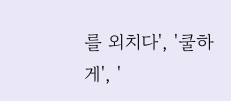를 외치다', '쿨하게', '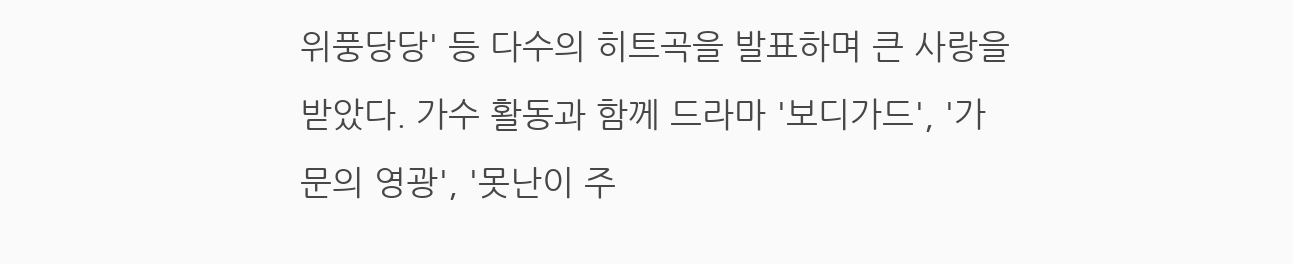위풍당당' 등 다수의 히트곡을 발표하며 큰 사랑을 받았다. 가수 활동과 함께 드라마 '보디가드', '가문의 영광', '못난이 주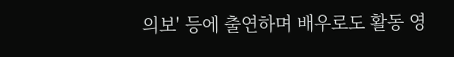의보' 등에 출연하며 배우로도 활동 영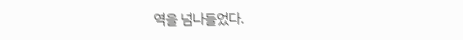역을 넘나들었다.